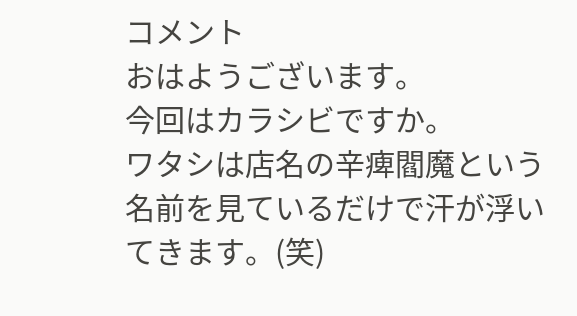コメント
おはようございます。
今回はカラシビですか。
ワタシは店名の辛痺閻魔という名前を見ているだけで汗が浮いてきます。(笑)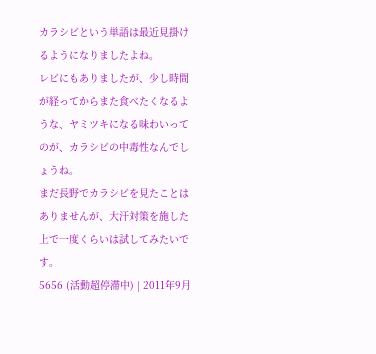カラシビという単語は最近見掛けるようになりましたよね。
レビにもありましたが、少し時間が経ってからまた食べたくなるような、ヤミツキになる味わいってのが、カラシビの中毒性なんでしょうね。
まだ長野でカラシビを見たことはありませんが、大汗対策を施した上で一度くらいは試してみたいです。
5656 (活動超停滞中) | 2011年9月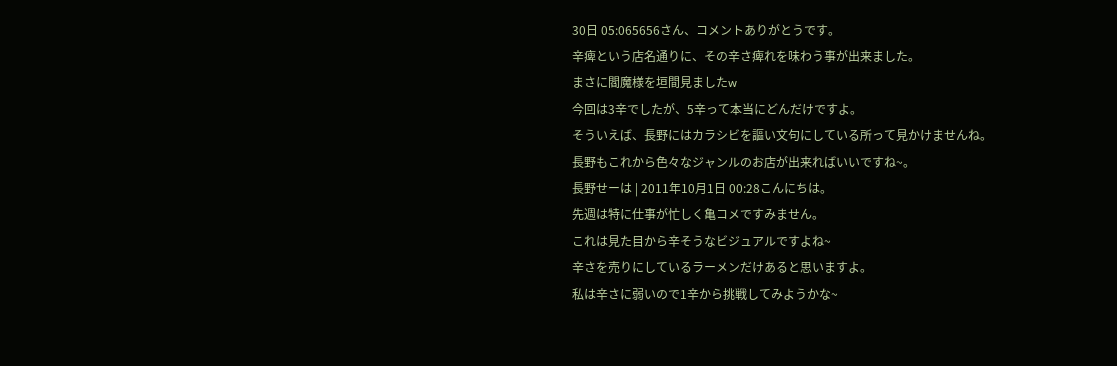30日 05:065656さん、コメントありがとうです。
辛痺という店名通りに、その辛さ痺れを味わう事が出来ました。
まさに閻魔様を垣間見ましたw
今回は3辛でしたが、5辛って本当にどんだけですよ。
そういえば、長野にはカラシビを謳い文句にしている所って見かけませんね。
長野もこれから色々なジャンルのお店が出来ればいいですね~。
長野せーは | 2011年10月1日 00:28こんにちは。
先週は特に仕事が忙しく亀コメですみません。
これは見た目から辛そうなビジュアルですよね~
辛さを売りにしているラーメンだけあると思いますよ。
私は辛さに弱いので1辛から挑戦してみようかな~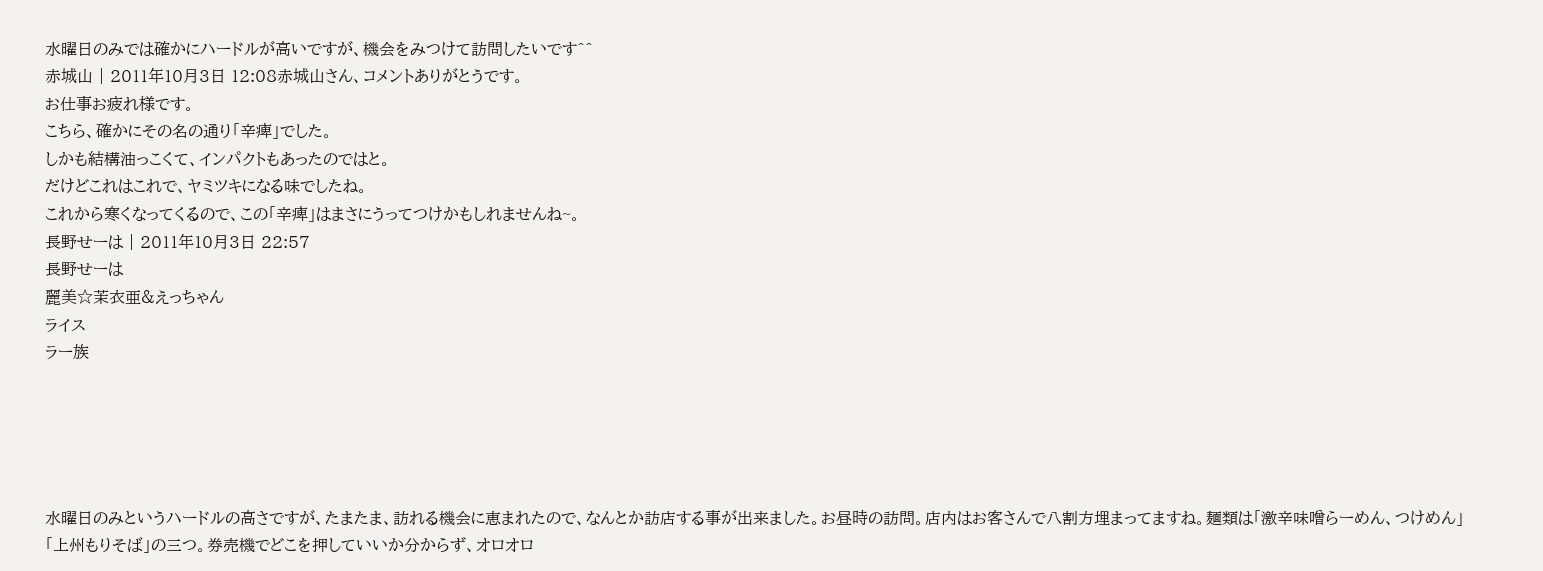水曜日のみでは確かにハードルが高いですが、機会をみつけて訪問したいです^^
赤城山 | 2011年10月3日 12:08赤城山さん、コメントありがとうです。
お仕事お疲れ様です。
こちら、確かにその名の通り「辛痺」でした。
しかも結構油っこくて、インパクトもあったのではと。
だけどこれはこれで、ヤミツキになる味でしたね。
これから寒くなってくるので、この「辛痺」はまさにうってつけかもしれませんね~。
長野せーは | 2011年10月3日 22:57
長野せーは
麗美☆茉衣亜&えっちゃん
ライス
ラー族





水曜日のみというハードルの高さですが、たまたま、訪れる機会に恵まれたので、なんとか訪店する事が出来ました。お昼時の訪問。店内はお客さんで八割方埋まってますね。麺類は「激辛味噌らーめん、つけめん」「上州もりそば」の三つ。券売機でどこを押していいか分からず、オロオロ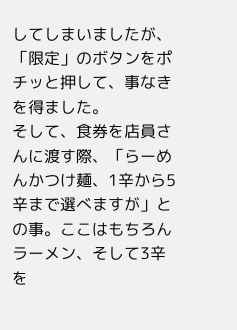してしまいましたが、「限定」のボタンをポチッと押して、事なきを得ました。
そして、食券を店員さんに渡す際、「らーめんかつけ麺、1辛から5辛まで選べますが」との事。ここはもちろんラーメン、そして3辛を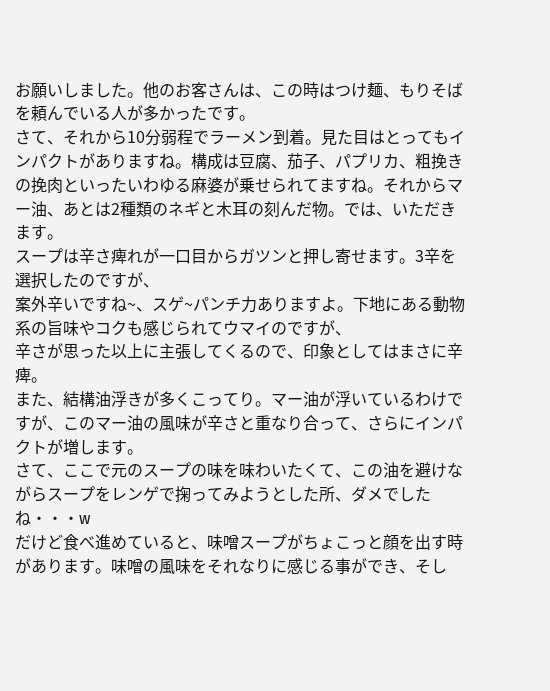お願いしました。他のお客さんは、この時はつけ麺、もりそばを頼んでいる人が多かったです。
さて、それから10分弱程でラーメン到着。見た目はとってもインパクトがありますね。構成は豆腐、茄子、パプリカ、粗挽きの挽肉といったいわゆる麻婆が乗せられてますね。それからマー油、あとは2種類のネギと木耳の刻んだ物。では、いただきます。
スープは辛さ痺れが一口目からガツンと押し寄せます。3辛を選択したのですが、
案外辛いですね~、スゲ~パンチ力ありますよ。下地にある動物系の旨味やコクも感じられてウマイのですが、
辛さが思った以上に主張してくるので、印象としてはまさに辛痺。
また、結構油浮きが多くこってり。マー油が浮いているわけですが、このマー油の風味が辛さと重なり合って、さらにインパクトが増します。
さて、ここで元のスープの味を味わいたくて、この油を避けながらスープをレンゲで掬ってみようとした所、ダメでしたね・・・w
だけど食べ進めていると、味噌スープがちょこっと顔を出す時があります。味噌の風味をそれなりに感じる事ができ、そし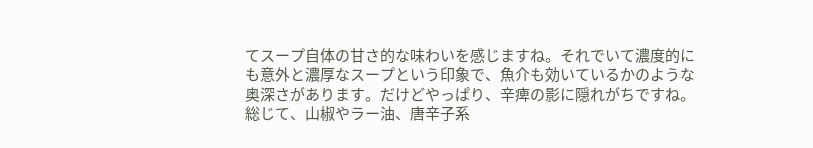てスープ自体の甘さ的な味わいを感じますね。それでいて濃度的にも意外と濃厚なスープという印象で、魚介も効いているかのような奥深さがあります。だけどやっぱり、辛痺の影に隠れがちですね。
総じて、山椒やラー油、唐辛子系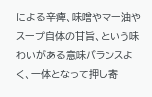による辛痺、味噌やマー油やスープ自体の甘旨、という味わいがある意味バランスよく、一体となって押し寄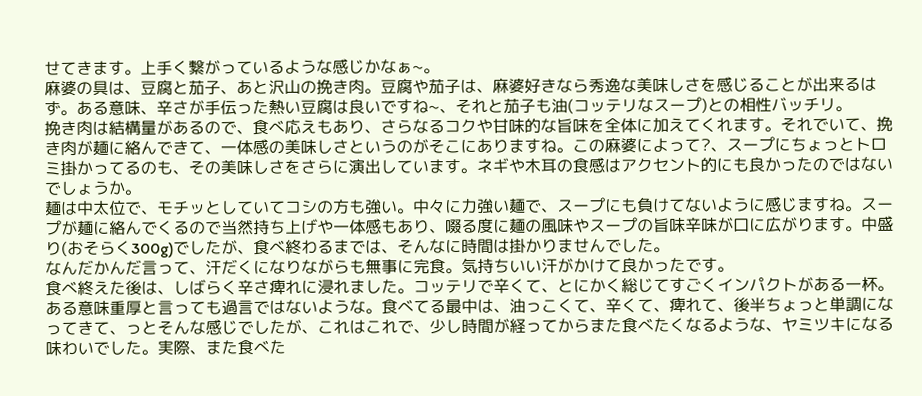せてきます。上手く繋がっているような感じかなぁ~。
麻婆の具は、豆腐と茄子、あと沢山の挽き肉。豆腐や茄子は、麻婆好きなら秀逸な美味しさを感じることが出来るはず。ある意味、辛さが手伝った熱い豆腐は良いですね~、それと茄子も油(コッテリなスープ)との相性バッチリ。
挽き肉は結構量があるので、食べ応えもあり、さらなるコクや甘味的な旨味を全体に加えてくれます。それでいて、挽き肉が麺に絡んできて、一体感の美味しさというのがそこにありますね。この麻婆によって?、スープにちょっとトロミ掛かってるのも、その美味しさをさらに演出しています。ネギや木耳の食感はアクセント的にも良かったのではないでしょうか。
麺は中太位で、モチッとしていてコシの方も強い。中々に力強い麺で、スープにも負けてないように感じますね。スープが麺に絡んでくるので当然持ち上げや一体感もあり、啜る度に麺の風味やスープの旨味辛味が口に広がります。中盛り(おそらく300g)でしたが、食べ終わるまでは、そんなに時間は掛かりませんでした。
なんだかんだ言って、汗だくになりながらも無事に完食。気持ちいい汗がかけて良かったです。
食べ終えた後は、しばらく辛さ痺れに浸れました。コッテリで辛くて、とにかく総じてすごくインパクトがある一杯。ある意味重厚と言っても過言ではないような。食べてる最中は、油っこくて、辛くて、痺れて、後半ちょっと単調になってきて、っとそんな感じでしたが、これはこれで、少し時間が経ってからまた食べたくなるような、ヤミツキになる味わいでした。実際、また食べた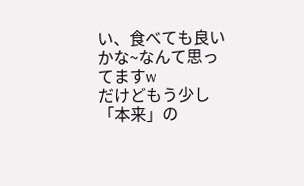い、食べても良いかな~なんて思ってますw
だけどもう少し「本来」の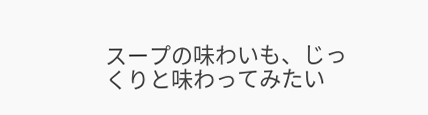スープの味わいも、じっくりと味わってみたい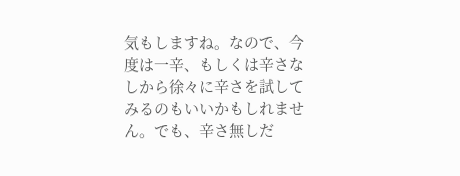気もしますね。なので、今度は一辛、もしくは辛さなしから徐々に辛さを試してみるのもいいかもしれません。でも、辛さ無しだ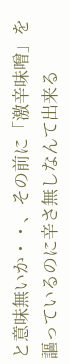と意味無いか・・、その前に「激辛味噌」を謳っているのに辛さ無しなんて出来る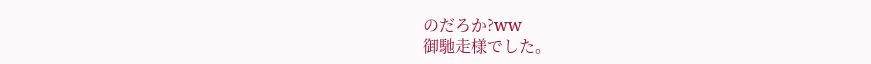のだろか?ww
御馳走様でした。